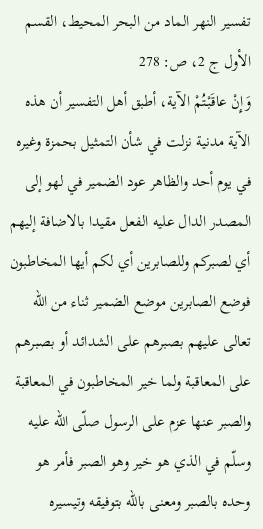تفسير النهر الماد من البحر المحيط، القسم الأول ج 2، ص: 278
وَإِنْ عاقَبْتُمْ الآية، أطبق أهل التفسير أن هذه الآية مدنية نزلت في شأن التمثيل بحمزة وغيره في يوم أحد والظاهر عود الضمير في لهو إلى المصدر الدال عليه الفعل مقيدا بالاضافة إليهم أي لصبركم وللصابرين أي لكم أيها المخاطبون فوضع الصابرين موضع الضمير ثناء من اللّه تعالى عليهم بصبرهم على الشدائد أو بصبرهم على المعاقبة ولما خير المخاطبون في المعاقبة والصبر عنها عزم على الرسول صلّى اللّه عليه وسلّم في الذي هو خير وهو الصبر فأمر هو وحده بالصبر ومعنى باللّه بتوفيقه وتيسيره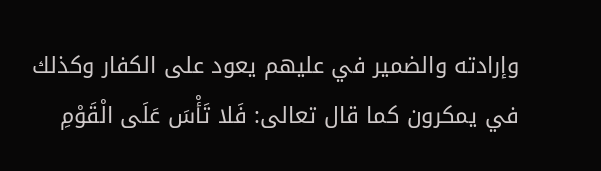وإرادته والضمير في عليهم يعود على الكفار وكذلك في يمكرون كما قال تعالى: فَلا تَأْسَ عَلَى الْقَوْمِ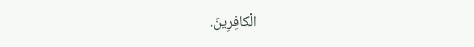الْكافِرِينَ.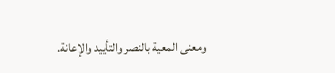ومعنى المعية بالنصر والتأييد والإعانة.